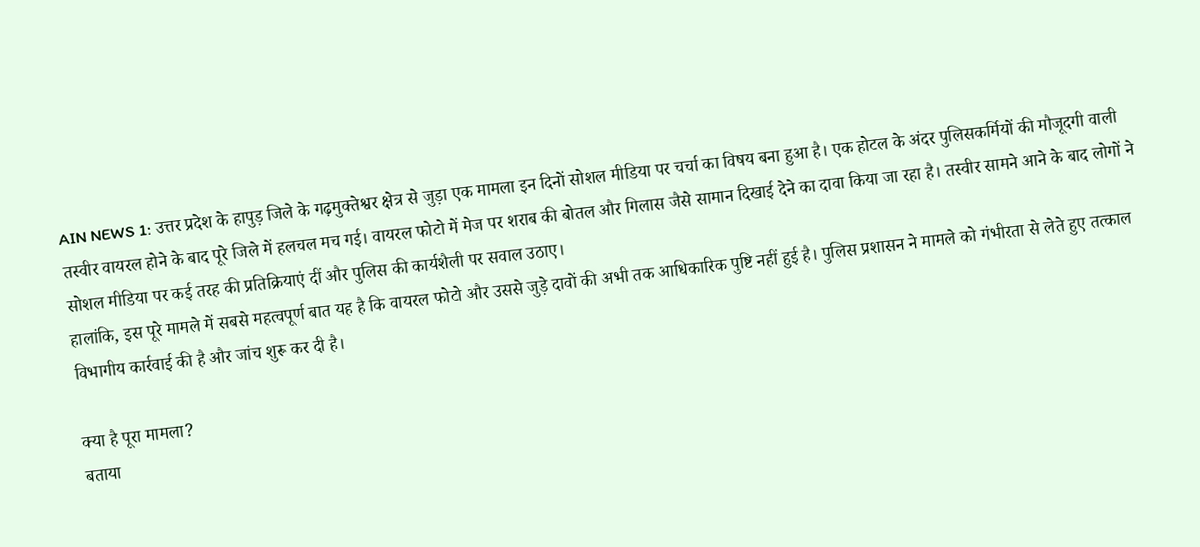AIN NEWS 1: उत्तर प्रदेश के हापुड़ जिले के गढ़मुक्तेश्वर क्षेत्र से जुड़ा एक मामला इन दिनों सोशल मीडिया पर चर्चा का विषय बना हुआ है। एक होटल के अंदर पुलिसकर्मियों की मौजूदगी वाली तस्वीर वायरल होने के बाद पूरे जिले में हलचल मच गई। वायरल फोटो में मेज पर शराब की बोतल और गिलास जैसे सामान दिखाई देने का दावा किया जा रहा है। तस्वीर सामने आने के बाद लोगों ने सोशल मीडिया पर कई तरह की प्रतिक्रियाएं दीं और पुलिस की कार्यशैली पर सवाल उठाए।
हालांकि, इस पूरे मामले में सबसे महत्वपूर्ण बात यह है कि वायरल फोटो और उससे जुड़े दावों की अभी तक आधिकारिक पुष्टि नहीं हुई है। पुलिस प्रशासन ने मामले को गंभीरता से लेते हुए तत्काल विभागीय कार्रवाई की है और जांच शुरू कर दी है।

क्या है पूरा मामला?
बताया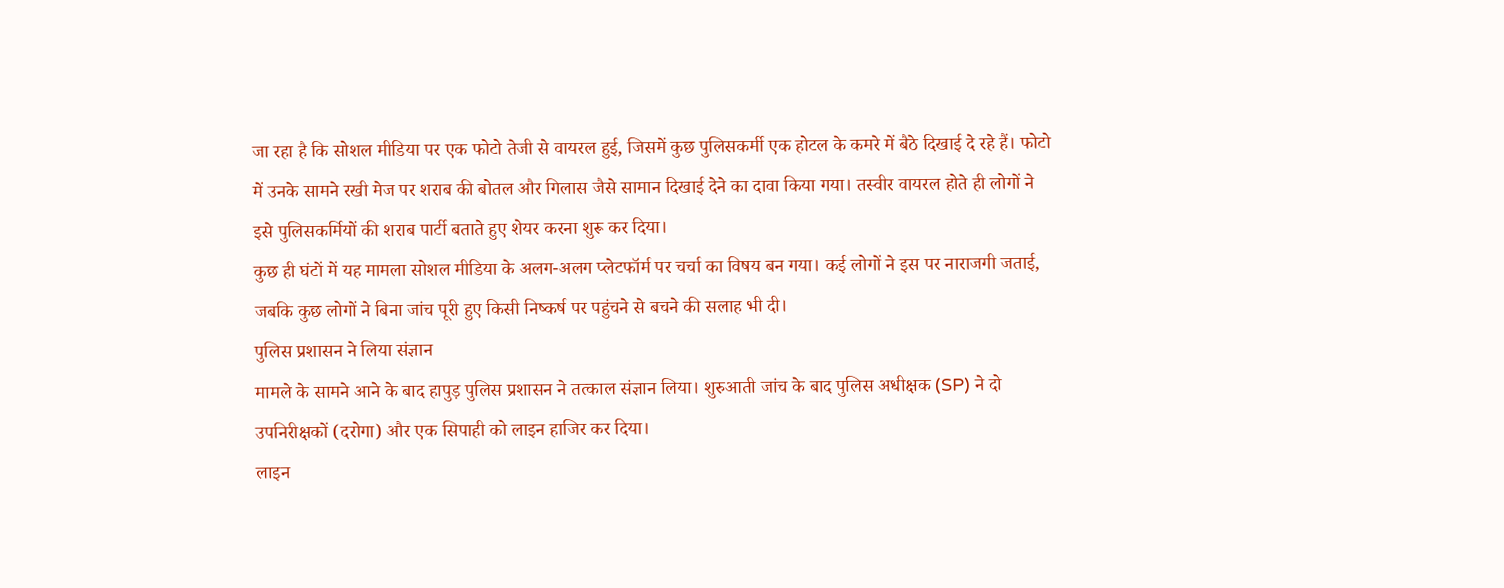जा रहा है कि सोशल मीडिया पर एक फोटो तेजी से वायरल हुई, जिसमें कुछ पुलिसकर्मी एक होटल के कमरे में बैठे दिखाई दे रहे हैं। फोटो में उनके सामने रखी मेज पर शराब की बोतल और गिलास जैसे सामान दिखाई देने का दावा किया गया। तस्वीर वायरल होते ही लोगों ने इसे पुलिसकर्मियों की शराब पार्टी बताते हुए शेयर करना शुरू कर दिया।
कुछ ही घंटों में यह मामला सोशल मीडिया के अलग-अलग प्लेटफॉर्म पर चर्चा का विषय बन गया। कई लोगों ने इस पर नाराजगी जताई, जबकि कुछ लोगों ने बिना जांच पूरी हुए किसी निष्कर्ष पर पहुंचने से बचने की सलाह भी दी।
पुलिस प्रशासन ने लिया संज्ञान
मामले के सामने आने के बाद हापुड़ पुलिस प्रशासन ने तत्काल संज्ञान लिया। शुरुआती जांच के बाद पुलिस अधीक्षक (SP) ने दो उपनिरीक्षकों (दरोगा) और एक सिपाही को लाइन हाजिर कर दिया।
लाइन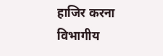हाजिर करना विभागीय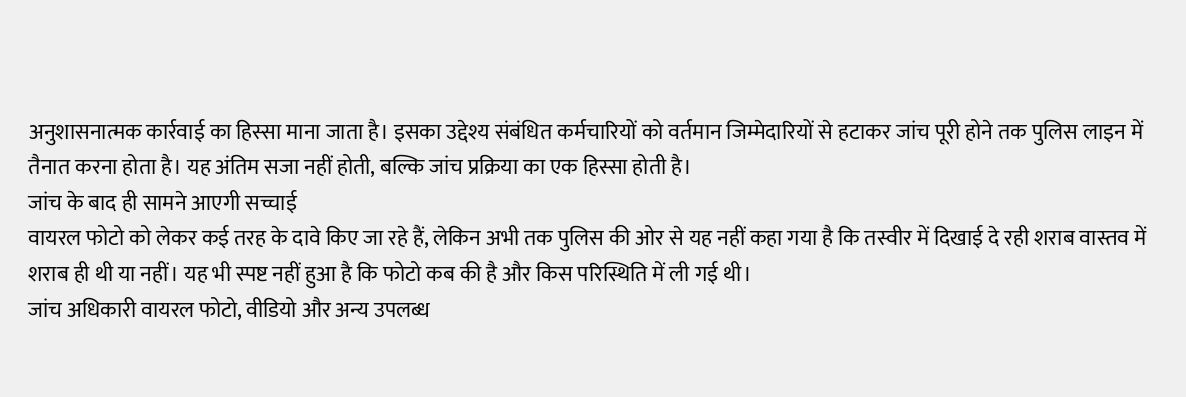अनुशासनात्मक कार्रवाई का हिस्सा माना जाता है। इसका उद्देश्य संबंधित कर्मचारियों को वर्तमान जिम्मेदारियों से हटाकर जांच पूरी होने तक पुलिस लाइन में तैनात करना होता है। यह अंतिम सजा नहीं होती, बल्कि जांच प्रक्रिया का एक हिस्सा होती है।
जांच के बाद ही सामने आएगी सच्चाई
वायरल फोटो को लेकर कई तरह के दावे किए जा रहे हैं, लेकिन अभी तक पुलिस की ओर से यह नहीं कहा गया है कि तस्वीर में दिखाई दे रही शराब वास्तव में शराब ही थी या नहीं। यह भी स्पष्ट नहीं हुआ है कि फोटो कब की है और किस परिस्थिति में ली गई थी।
जांच अधिकारी वायरल फोटो, वीडियो और अन्य उपलब्ध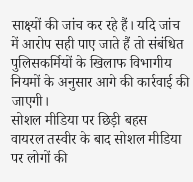साक्ष्यों की जांच कर रहे हैं। यदि जांच में आरोप सही पाए जाते हैं तो संबंधित पुलिसकर्मियों के खिलाफ विभागीय नियमों के अनुसार आगे की कार्रवाई की जाएगी।
सोशल मीडिया पर छिड़ी बहस
वायरल तस्वीर के बाद सोशल मीडिया पर लोगों की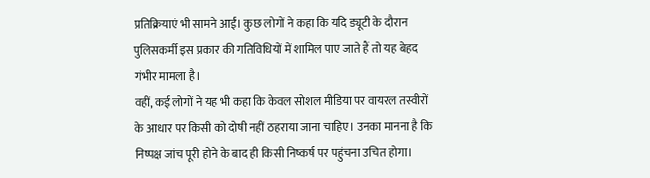प्रतिक्रियाएं भी सामने आईं। कुछ लोगों ने कहा कि यदि ड्यूटी के दौरान पुलिसकर्मी इस प्रकार की गतिविधियों में शामिल पाए जाते हैं तो यह बेहद गंभीर मामला है।
वहीं, कई लोगों ने यह भी कहा कि केवल सोशल मीडिया पर वायरल तस्वीरों के आधार पर किसी को दोषी नहीं ठहराया जाना चाहिए। उनका मानना है कि निष्पक्ष जांच पूरी होने के बाद ही किसी निष्कर्ष पर पहुंचना उचित होगा।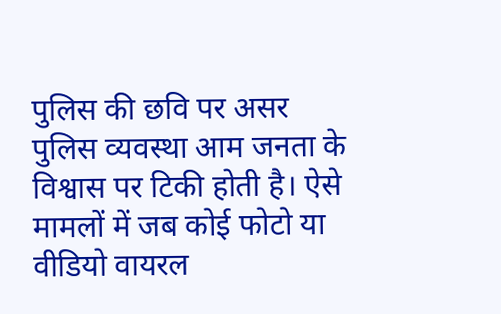पुलिस की छवि पर असर
पुलिस व्यवस्था आम जनता के विश्वास पर टिकी होती है। ऐसे मामलों में जब कोई फोटो या वीडियो वायरल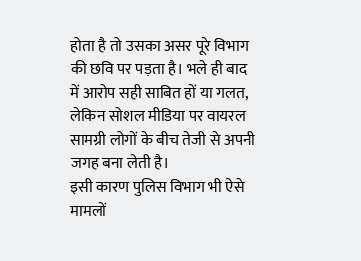होता है तो उसका असर पूरे विभाग की छवि पर पड़ता है। भले ही बाद में आरोप सही साबित हों या गलत, लेकिन सोशल मीडिया पर वायरल सामग्री लोगों के बीच तेजी से अपनी जगह बना लेती है।
इसी कारण पुलिस विभाग भी ऐसे मामलों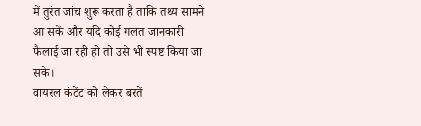में तुरंत जांच शुरू करता है ताकि तथ्य सामने आ सकें और यदि कोई गलत जानकारी फैलाई जा रही हो तो उसे भी स्पष्ट किया जा सके।
वायरल कंटेंट को लेकर बरतें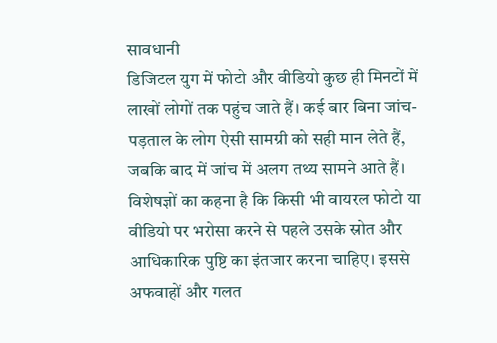सावधानी
डिजिटल युग में फोटो और वीडियो कुछ ही मिनटों में लाखों लोगों तक पहुंच जाते हैं। कई बार बिना जांच-पड़ताल के लोग ऐसी सामग्री को सही मान लेते हैं, जबकि बाद में जांच में अलग तथ्य सामने आते हैं।
विशेषज्ञों का कहना है कि किसी भी वायरल फोटो या वीडियो पर भरोसा करने से पहले उसके स्रोत और आधिकारिक पुष्टि का इंतजार करना चाहिए। इससे अफवाहों और गलत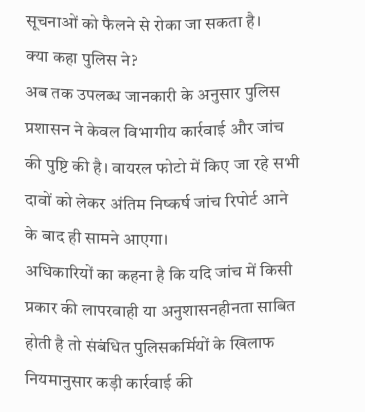सूचनाओं को फैलने से रोका जा सकता है।
क्या कहा पुलिस ने?
अब तक उपलब्ध जानकारी के अनुसार पुलिस प्रशासन ने केवल विभागीय कार्रवाई और जांच की पुष्टि की है। वायरल फोटो में किए जा रहे सभी दावों को लेकर अंतिम निष्कर्ष जांच रिपोर्ट आने के बाद ही सामने आएगा।
अधिकारियों का कहना है कि यदि जांच में किसी प्रकार की लापरवाही या अनुशासनहीनता साबित होती है तो संबंधित पुलिसकर्मियों के खिलाफ नियमानुसार कड़ी कार्रवाई की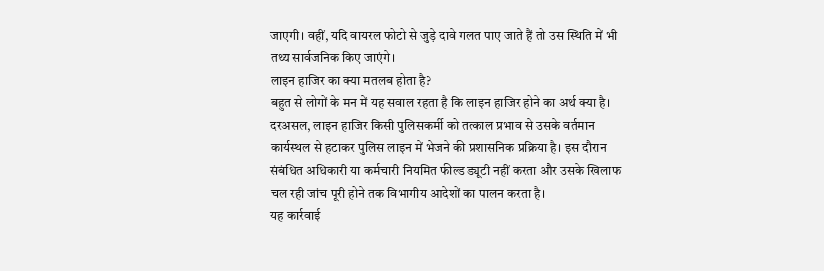जाएगी। वहीं, यदि वायरल फोटो से जुड़े दावे गलत पाए जाते हैं तो उस स्थिति में भी तथ्य सार्वजनिक किए जाएंगे।
लाइन हाजिर का क्या मतलब होता है?
बहुत से लोगों के मन में यह सवाल रहता है कि लाइन हाजिर होने का अर्थ क्या है।
दरअसल, लाइन हाजिर किसी पुलिसकर्मी को तत्काल प्रभाव से उसके वर्तमान कार्यस्थल से हटाकर पुलिस लाइन में भेजने की प्रशासनिक प्रक्रिया है। इस दौरान संबंधित अधिकारी या कर्मचारी नियमित फील्ड ड्यूटी नहीं करता और उसके खिलाफ चल रही जांच पूरी होने तक विभागीय आदेशों का पालन करता है।
यह कार्रवाई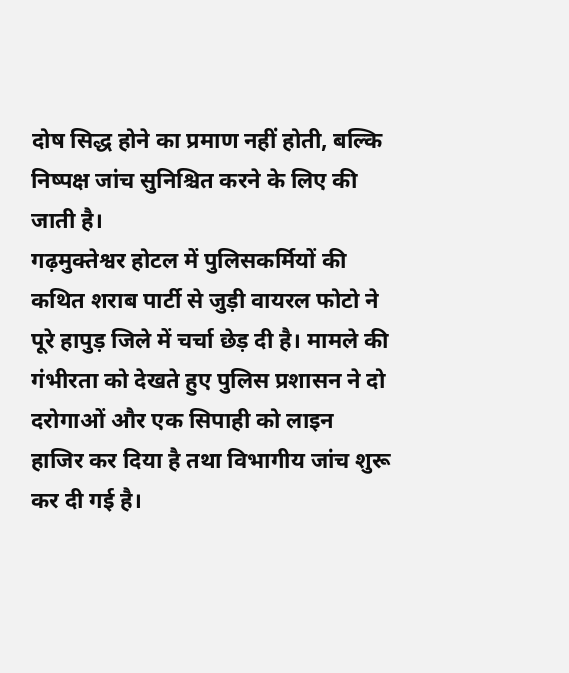दोष सिद्ध होने का प्रमाण नहीं होती, बल्कि निष्पक्ष जांच सुनिश्चित करने के लिए की जाती है।
गढ़मुक्तेश्वर होटल में पुलिसकर्मियों की कथित शराब पार्टी से जुड़ी वायरल फोटो ने पूरे हापुड़ जिले में चर्चा छेड़ दी है। मामले की गंभीरता को देखते हुए पुलिस प्रशासन ने दो दरोगाओं और एक सिपाही को लाइन हाजिर कर दिया है तथा विभागीय जांच शुरू कर दी गई है।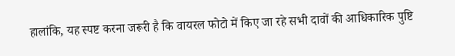हालांकि, यह स्पष्ट करना जरूरी है कि वायरल फोटो में किए जा रहे सभी दावों की आधिकारिक पुष्टि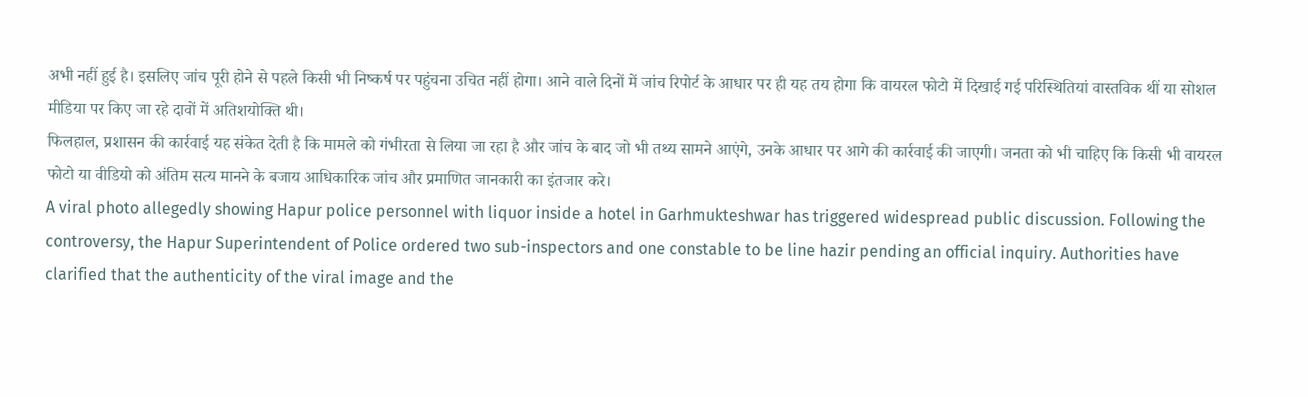अभी नहीं हुई है। इसलिए जांच पूरी होने से पहले किसी भी निष्कर्ष पर पहुंचना उचित नहीं होगा। आने वाले दिनों में जांच रिपोर्ट के आधार पर ही यह तय होगा कि वायरल फोटो में दिखाई गई परिस्थितियां वास्तविक थीं या सोशल मीडिया पर किए जा रहे दावों में अतिशयोक्ति थी।
फिलहाल, प्रशासन की कार्रवाई यह संकेत देती है कि मामले को गंभीरता से लिया जा रहा है और जांच के बाद जो भी तथ्य सामने आएंगे, उनके आधार पर आगे की कार्रवाई की जाएगी। जनता को भी चाहिए कि किसी भी वायरल फोटो या वीडियो को अंतिम सत्य मानने के बजाय आधिकारिक जांच और प्रमाणित जानकारी का इंतजार करे।
A viral photo allegedly showing Hapur police personnel with liquor inside a hotel in Garhmukteshwar has triggered widespread public discussion. Following the controversy, the Hapur Superintendent of Police ordered two sub-inspectors and one constable to be line hazir pending an official inquiry. Authorities have clarified that the authenticity of the viral image and the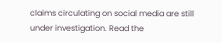claims circulating on social media are still under investigation. Read the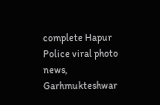complete Hapur Police viral photo news, Garhmukteshwar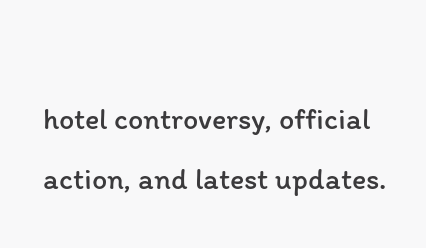hotel controversy, official action, and latest updates.